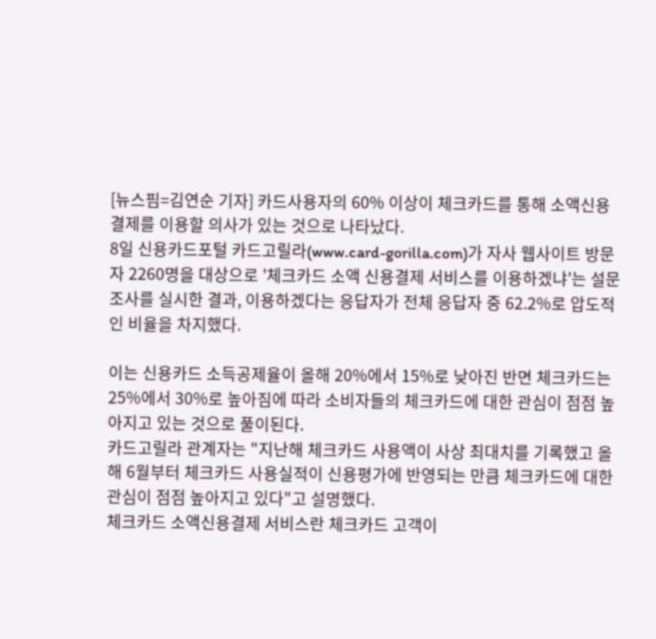[뉴스핌=김연순 기자] 카드사용자의 60% 이상이 체크카드를 통해 소액신용결제를 이용할 의사가 있는 것으로 나타났다.
8일 신용카드포털 카드고릴라(www.card-gorilla.com)가 자사 웹사이트 방문자 2260명을 대상으로 '체크카드 소액 신용결제 서비스를 이용하겠냐'는 설문조사를 실시한 결과, 이용하겠다는 응답자가 전체 응답자 중 62.2%로 압도적인 비율을 차지했다.

이는 신용카드 소득공제율이 올해 20%에서 15%로 낮아진 반면 체크카드는 25%에서 30%로 높아짐에 따라 소비자들의 체크카드에 대한 관심이 점점 높아지고 있는 것으로 풀이된다.
카드고릴라 관계자는 "지난해 체크카드 사용액이 사상 최대치를 기록했고 올해 6월부터 체크카드 사용실적이 신용평가에 반영되는 만큼 체크카드에 대한 관심이 점점 높아지고 있다"고 설명했다.
체크카드 소액신용결제 서비스란 체크카드 고객이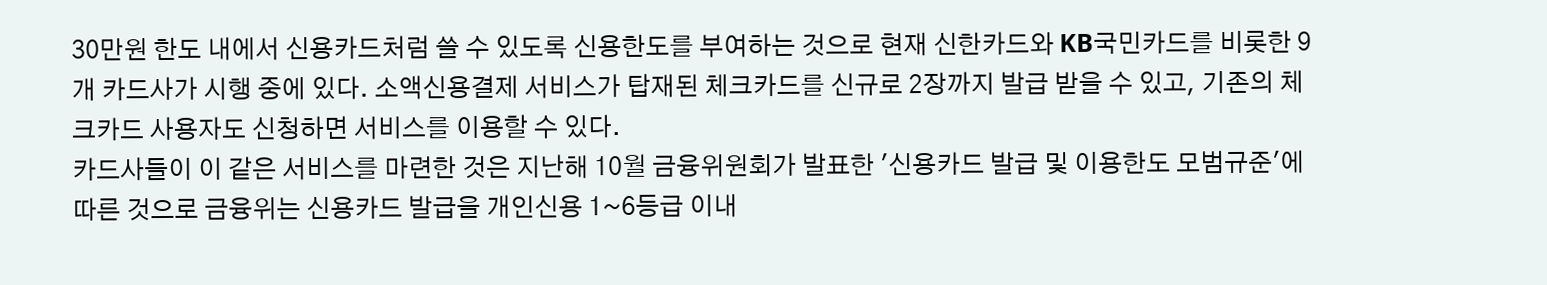30만원 한도 내에서 신용카드처럼 쓸 수 있도록 신용한도를 부여하는 것으로 현재 신한카드와 KB국민카드를 비롯한 9개 카드사가 시행 중에 있다. 소액신용결제 서비스가 탑재된 체크카드를 신규로 2장까지 발급 받을 수 있고, 기존의 체크카드 사용자도 신청하면 서비스를 이용할 수 있다.
카드사들이 이 같은 서비스를 마련한 것은 지난해 10월 금융위원회가 발표한 '신용카드 발급 및 이용한도 모범규준'에 따른 것으로 금융위는 신용카드 발급을 개인신용 1~6등급 이내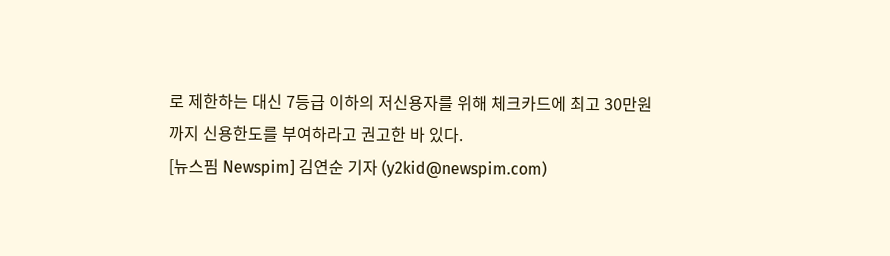로 제한하는 대신 7등급 이하의 저신용자를 위해 체크카드에 최고 30만원까지 신용한도를 부여하라고 권고한 바 있다.
[뉴스핌 Newspim] 김연순 기자 (y2kid@newspim.com)